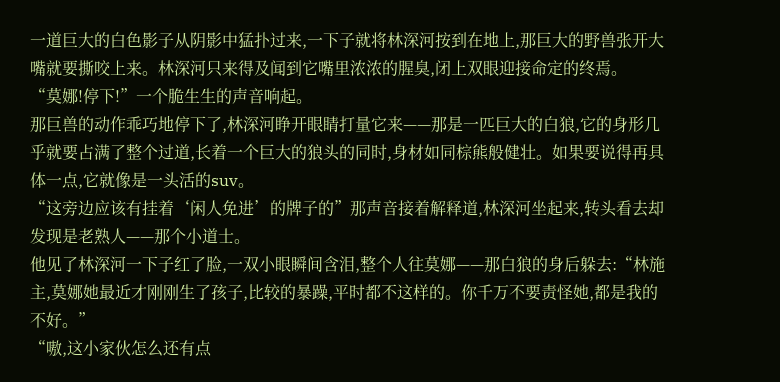一道巨大的白色影子从阴影中猛扑过来,一下子就将林深河按到在地上,那巨大的野兽张开大嘴就要撕咬上来。林深河只来得及闻到它嘴里浓浓的腥臭,闭上双眼迎接命定的终焉。
“莫娜!停下!”一个脆生生的声音响起。
那巨兽的动作乖巧地停下了,林深河睁开眼睛打量它来——那是一匹巨大的白狼,它的身形几乎就要占满了整个过道,长着一个巨大的狼头的同时,身材如同棕熊般健壮。如果要说得再具体一点,它就像是一头活的suv。
“这旁边应该有挂着‘闲人免进’的牌子的”那声音接着解释道,林深河坐起来,转头看去却发现是老熟人——那个小道士。
他见了林深河一下子红了脸,一双小眼瞬间含泪,整个人往莫娜——那白狼的身后躲去:“林施主,莫娜她最近才刚刚生了孩子,比较的暴躁,平时都不这样的。你千万不要责怪她,都是我的不好。”
“嗷,这小家伙怎么还有点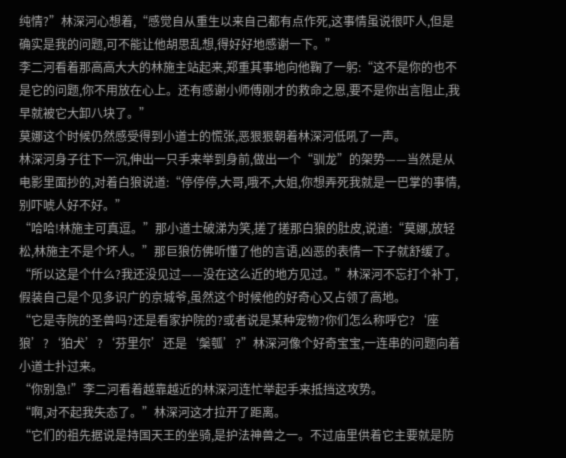纯情?”林深河心想着,“感觉自从重生以来自己都有点作死,这事情虽说很吓人,但是确实是我的问题,可不能让他胡思乱想,得好好地感谢一下。”
李二河看着那高高大大的林施主站起来,郑重其事地向他鞠了一躬:“这不是你的也不是它的问题,你不用放在心上。还有感谢小师傅刚才的救命之恩,要不是你出言阻止,我早就被它大卸八块了。”
莫娜这个时候仍然感受得到小道士的慌张,恶狠狠朝着林深河低吼了一声。
林深河身子往下一沉,伸出一只手来举到身前,做出一个“驯龙”的架势——当然是从电影里面抄的,对着白狼说道:“停停停,大哥,哦不,大姐,你想弄死我就是一巴掌的事情,别吓唬人好不好。”
“哈哈!林施主可真逗。”那小道士破涕为笑,搓了搓那白狼的肚皮,说道:“莫娜,放轻松,林施主不是个坏人。”那巨狼仿佛听懂了他的言语,凶恶的表情一下子就舒缓了。
“所以这是个什么?我还没见过——没在这么近的地方见过。”林深河不忘打个补丁,假装自己是个见多识广的京城爷,虽然这个时候他的好奇心又占领了高地。
“它是寺院的圣兽吗?还是看家护院的?或者说是某种宠物?你们怎么称呼它?‘座狼’?‘狛犬’?‘芬里尔’还是‘槃瓠’?”林深河像个好奇宝宝,一连串的问题向着小道士扑过来。
“你别急!”李二河看着越靠越近的林深河连忙举起手来抵挡这攻势。
“啊,对不起我失态了。”林深河这才拉开了距离。
“它们的祖先据说是持国天王的坐骑,是护法神兽之一。不过庙里供着它主要就是防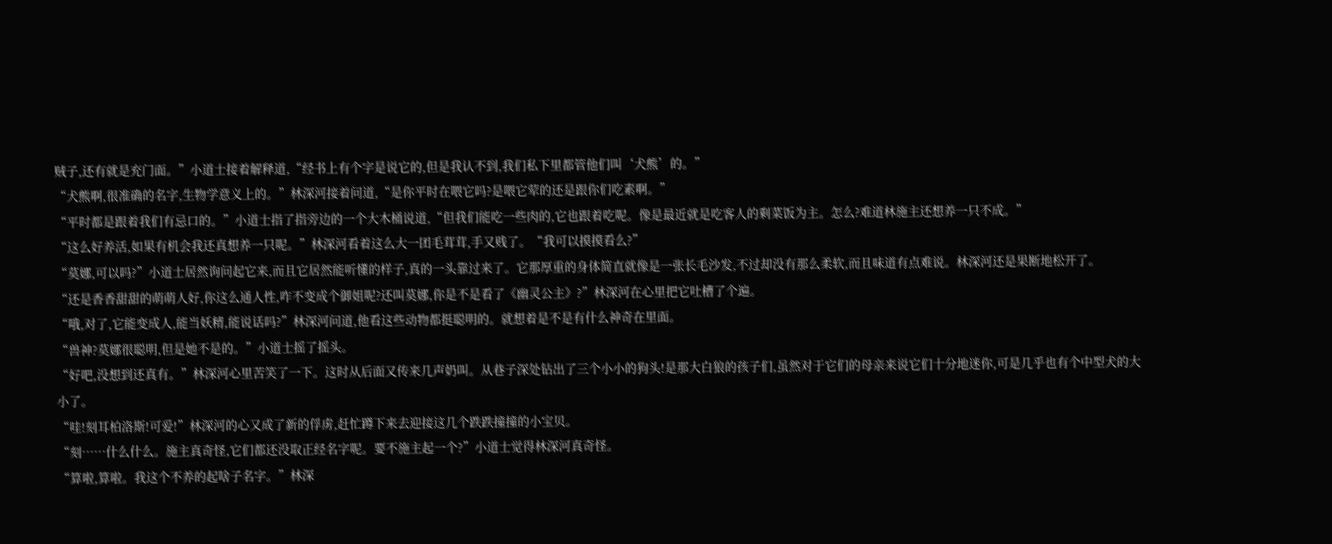贼子,还有就是充门面。”小道士接着解释道,“经书上有个字是说它的,但是我认不到,我们私下里都管他们叫‘犬熊’的。”
“犬熊啊,很准确的名字,生物学意义上的。”林深河接着问道,“是你平时在喂它吗?是喂它荤的还是跟你们吃素啊。”
“平时都是跟着我们有忌口的。”小道士指了指旁边的一个大木桶说道,“但我们能吃一些肉的,它也跟着吃呢。像是最近就是吃客人的剩菜饭为主。怎么?难道林施主还想养一只不成。”
“这么好养活,如果有机会我还真想养一只呢。”林深河看着这么大一团毛茸茸,手又贱了。“我可以摸摸看么?”
“莫娜,可以吗?”小道士居然询问起它来,而且它居然能听懂的样子,真的一头靠过来了。它那厚重的身体简直就像是一张长毛沙发,不过却没有那么柔软,而且味道有点难说。林深河还是果断地松开了。
“还是香香甜甜的萌萌人好,你这么通人性,咋不变成个御姐呢?还叫莫娜,你是不是看了《幽灵公主》?”林深河在心里把它吐槽了个遍。
“哦,对了,它能变成人,能当妖精,能说话吗?”林深河问道,他看这些动物都挺聪明的。就想着是不是有什么神奇在里面。
“兽神?莫娜很聪明,但是她不是的。”小道士摇了摇头。
“好吧,没想到还真有。”林深河心里苦笑了一下。这时从后面又传来几声奶叫。从巷子深处钻出了三个小小的狗头!是那大白狼的孩子们,虽然对于它们的母亲来说它们十分地迷你,可是几乎也有个中型犬的大小了。
“哇!刻耳柏洛斯!可爱!”林深河的心又成了新的俘虏,赶忙蹲下来去迎接这几个跌跌撞撞的小宝贝。
“刻……什么什么。施主真奇怪,它们都还没取正经名字呢。要不施主起一个?”小道士觉得林深河真奇怪。
“算啦,算啦。我这个不养的起啥子名字。”林深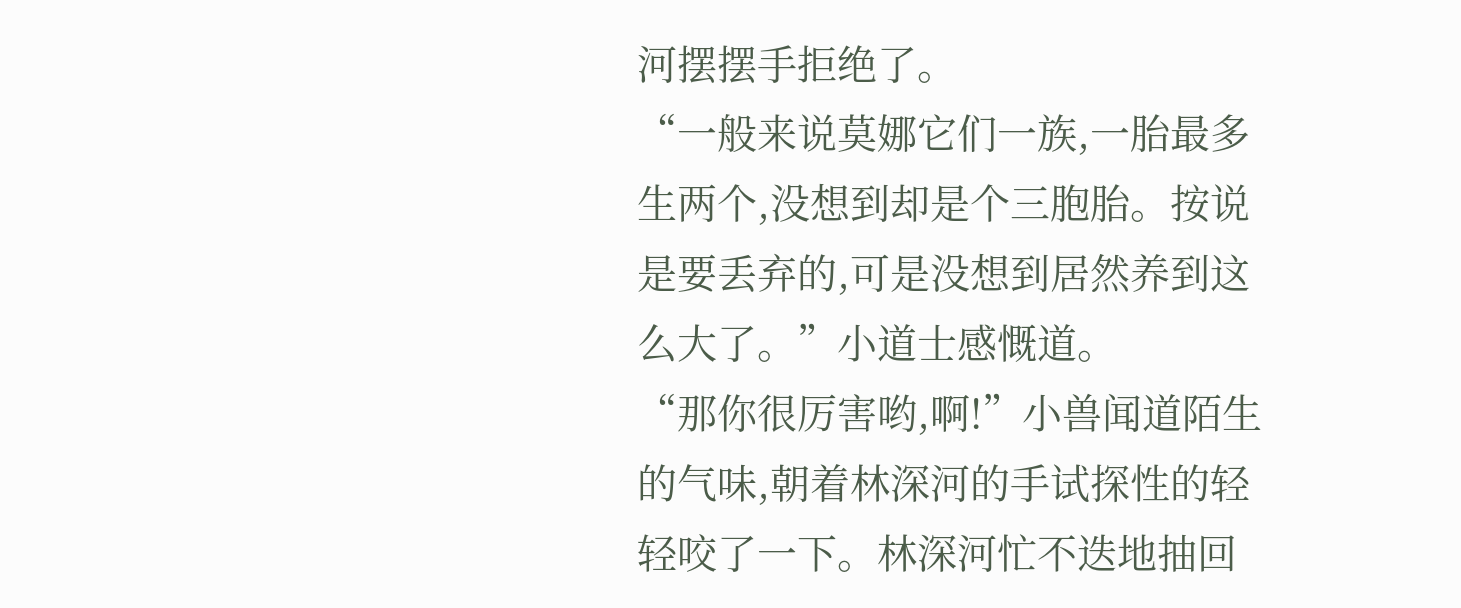河摆摆手拒绝了。
“一般来说莫娜它们一族,一胎最多生两个,没想到却是个三胞胎。按说是要丢弃的,可是没想到居然养到这么大了。”小道士感慨道。
“那你很厉害哟,啊!”小兽闻道陌生的气味,朝着林深河的手试探性的轻轻咬了一下。林深河忙不迭地抽回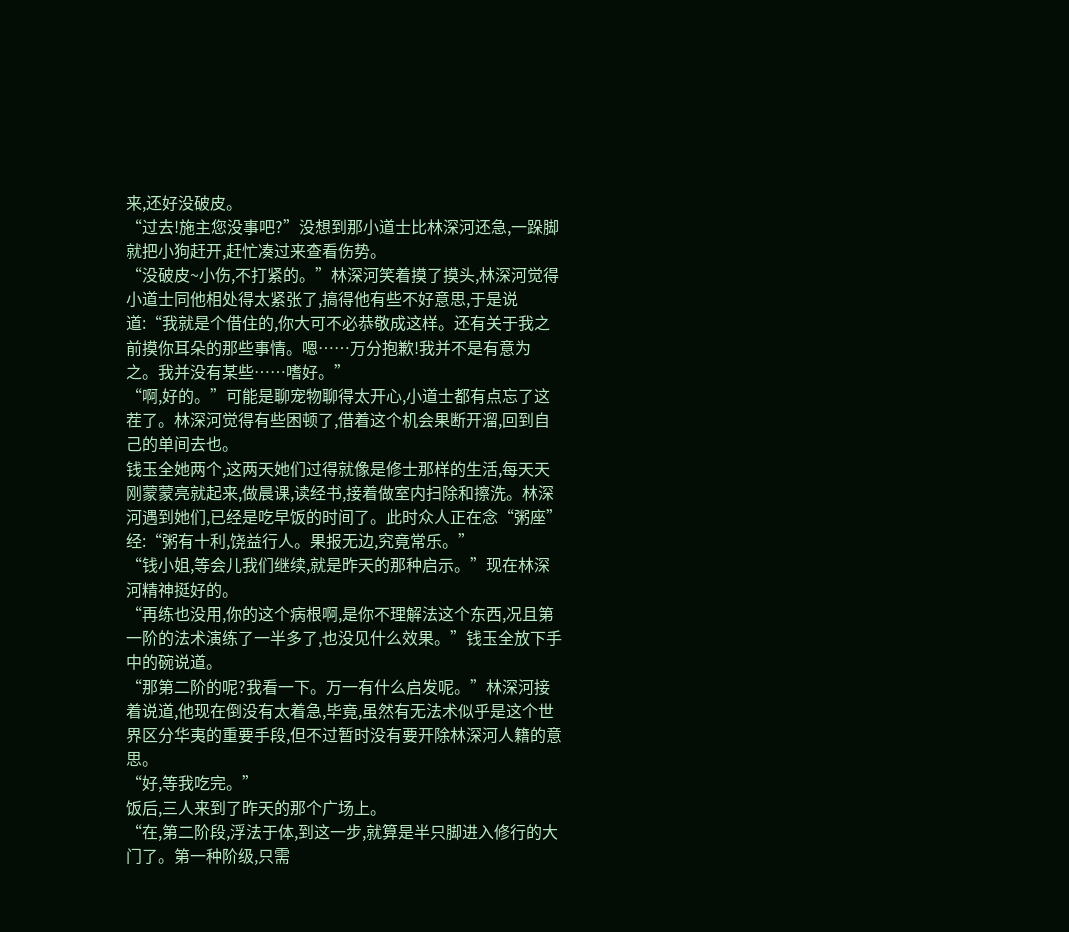来,还好没破皮。
“过去!施主您没事吧?”没想到那小道士比林深河还急,一跺脚就把小狗赶开,赶忙凑过来查看伤势。
“没破皮~小伤,不打紧的。”林深河笑着摸了摸头,林深河觉得小道士同他相处得太紧张了,搞得他有些不好意思,于是说道:“我就是个借住的,你大可不必恭敬成这样。还有关于我之前摸你耳朵的那些事情。嗯……万分抱歉!我并不是有意为之。我并没有某些……嗜好。”
“啊,好的。”可能是聊宠物聊得太开心,小道士都有点忘了这茬了。林深河觉得有些困顿了,借着这个机会果断开溜,回到自己的单间去也。
钱玉全她两个,这两天她们过得就像是修士那样的生活,每天天刚蒙蒙亮就起来,做晨课,读经书,接着做室内扫除和擦洗。林深河遇到她们,已经是吃早饭的时间了。此时众人正在念“粥座”经:“粥有十利,饶益行人。果报无边,究竟常乐。”
“钱小姐,等会儿我们继续,就是昨天的那种启示。”现在林深河精神挺好的。
“再练也没用,你的这个病根啊,是你不理解法这个东西,况且第一阶的法术演练了一半多了,也没见什么效果。”钱玉全放下手中的碗说道。
“那第二阶的呢?我看一下。万一有什么启发呢。”林深河接着说道,他现在倒没有太着急,毕竟,虽然有无法术似乎是这个世界区分华夷的重要手段,但不过暂时没有要开除林深河人籍的意思。
“好,等我吃完。”
饭后,三人来到了昨天的那个广场上。
“在,第二阶段,浮法于体,到这一步,就算是半只脚进入修行的大门了。第一种阶级,只需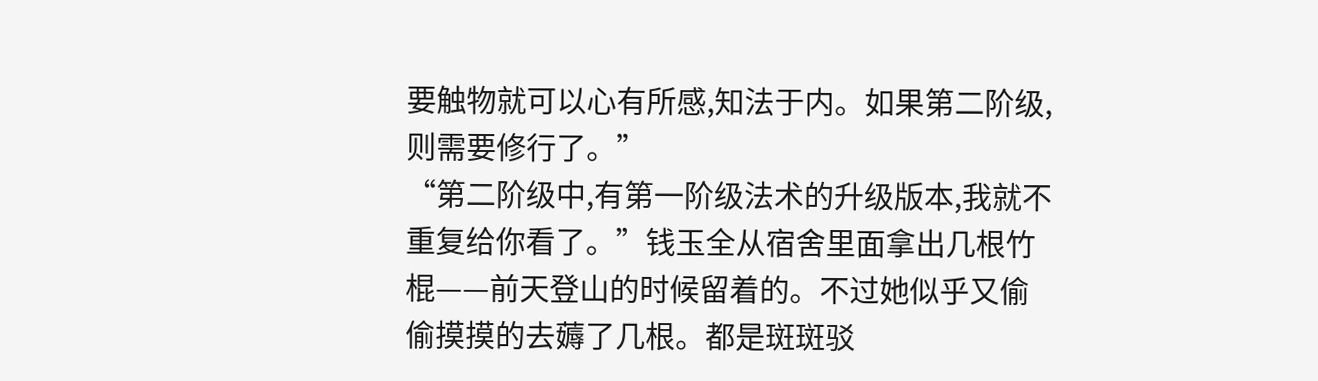要触物就可以心有所感,知法于内。如果第二阶级,则需要修行了。”
“第二阶级中,有第一阶级法术的升级版本,我就不重复给你看了。”钱玉全从宿舍里面拿出几根竹棍——前天登山的时候留着的。不过她似乎又偷偷摸摸的去薅了几根。都是斑斑驳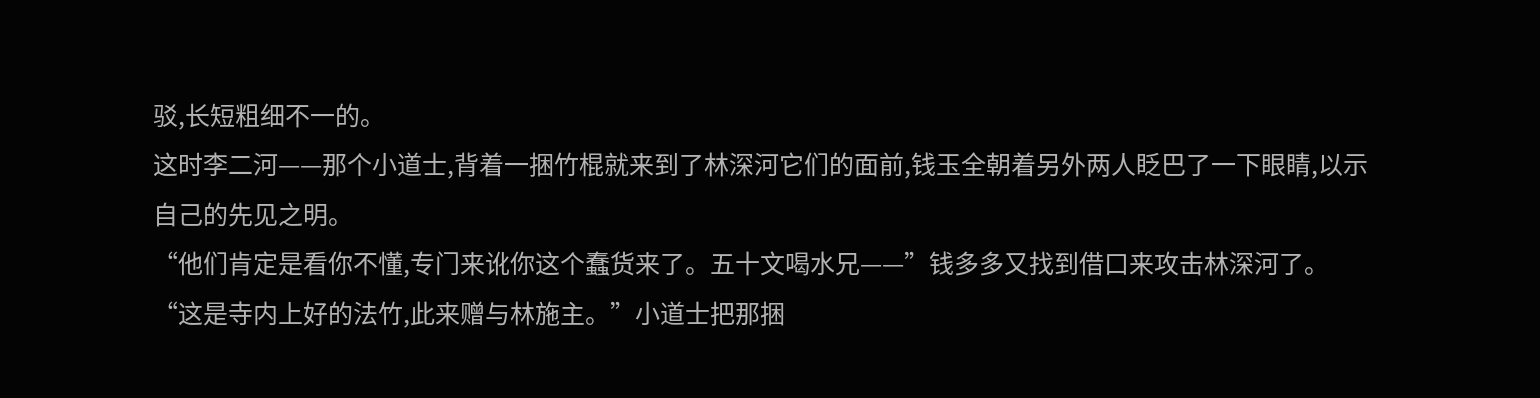驳,长短粗细不一的。
这时李二河——那个小道士,背着一捆竹棍就来到了林深河它们的面前,钱玉全朝着另外两人眨巴了一下眼睛,以示自己的先见之明。
“他们肯定是看你不懂,专门来讹你这个蠢货来了。五十文喝水兄——”钱多多又找到借口来攻击林深河了。
“这是寺内上好的法竹,此来赠与林施主。”小道士把那捆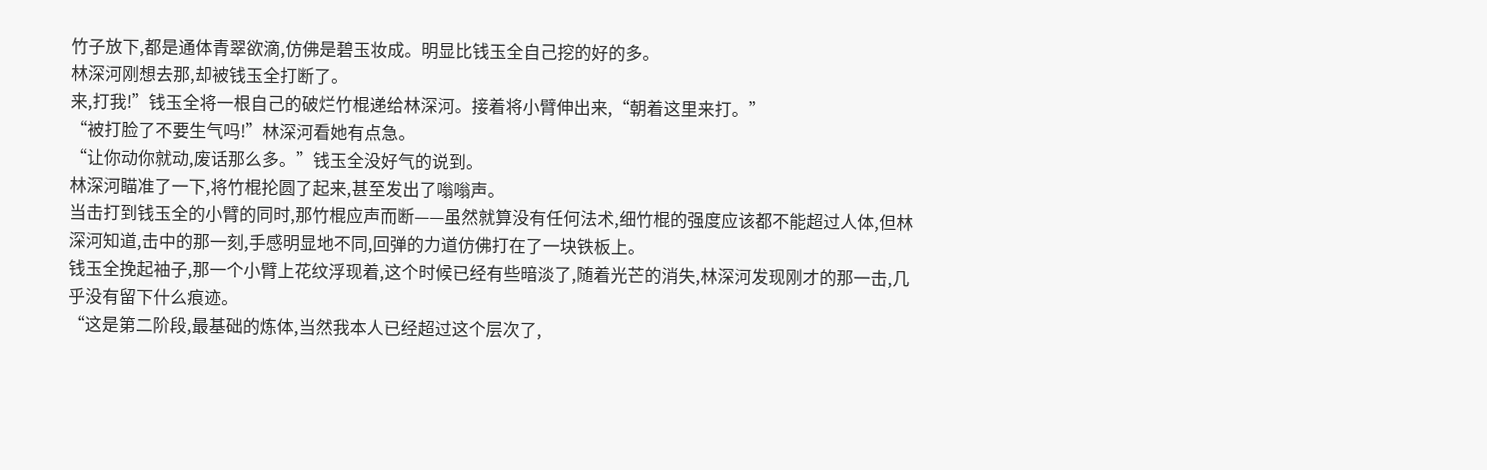竹子放下,都是通体青翠欲滴,仿佛是碧玉妆成。明显比钱玉全自己挖的好的多。
林深河刚想去那,却被钱玉全打断了。
来,打我!”钱玉全将一根自己的破烂竹棍递给林深河。接着将小臂伸出来,“朝着这里来打。”
“被打脸了不要生气吗!”林深河看她有点急。
“让你动你就动,废话那么多。”钱玉全没好气的说到。
林深河瞄准了一下,将竹棍抡圆了起来,甚至发出了嗡嗡声。
当击打到钱玉全的小臂的同时,那竹棍应声而断——虽然就算没有任何法术,细竹棍的强度应该都不能超过人体,但林深河知道,击中的那一刻,手感明显地不同,回弹的力道仿佛打在了一块铁板上。
钱玉全挽起袖子,那一个小臂上花纹浮现着,这个时候已经有些暗淡了,随着光芒的消失,林深河发现刚才的那一击,几乎没有留下什么痕迹。
“这是第二阶段,最基础的炼体,当然我本人已经超过这个层次了,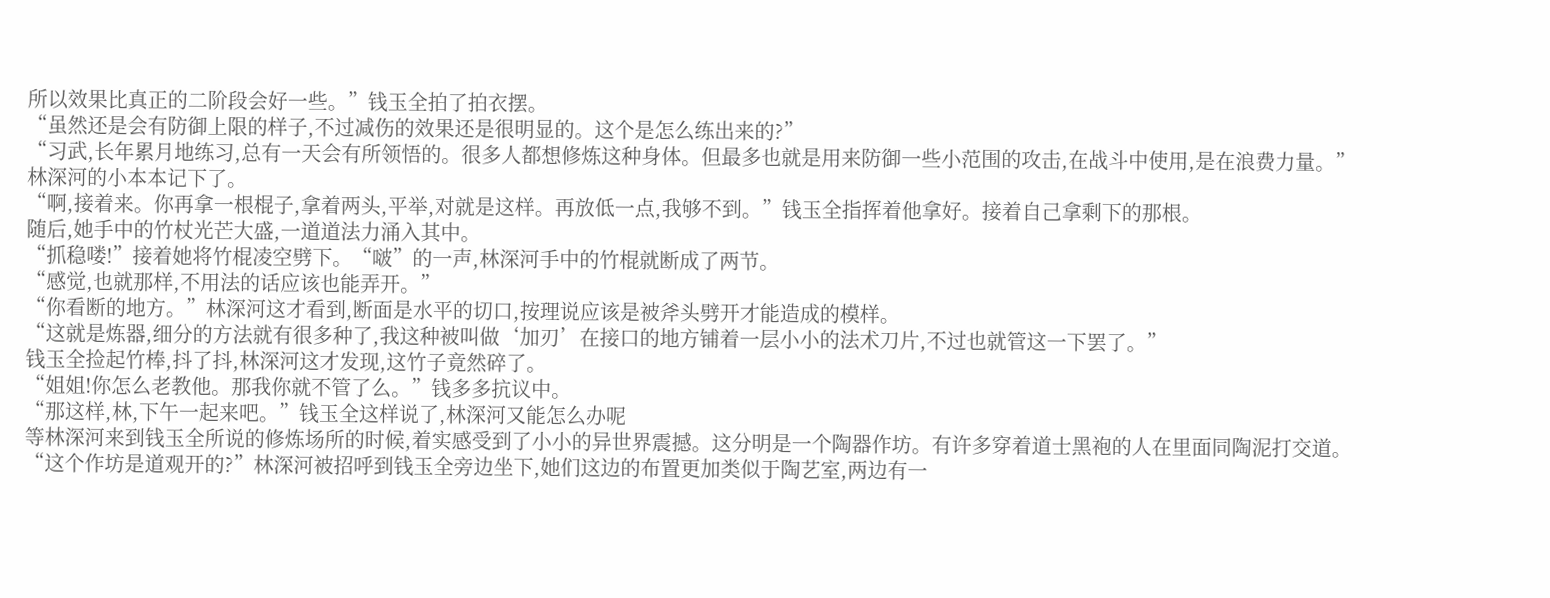所以效果比真正的二阶段会好一些。”钱玉全拍了拍衣摆。
“虽然还是会有防御上限的样子,不过减伤的效果还是很明显的。这个是怎么练出来的?”
“习武,长年累月地练习,总有一天会有所领悟的。很多人都想修炼这种身体。但最多也就是用来防御一些小范围的攻击,在战斗中使用,是在浪费力量。”
林深河的小本本记下了。
“啊,接着来。你再拿一根棍子,拿着两头,平举,对就是这样。再放低一点,我够不到。”钱玉全指挥着他拿好。接着自己拿剩下的那根。
随后,她手中的竹杖光芒大盛,一道道法力涌入其中。
“抓稳喽!”接着她将竹棍凌空劈下。“啵”的一声,林深河手中的竹棍就断成了两节。
“感觉,也就那样,不用法的话应该也能弄开。”
“你看断的地方。”林深河这才看到,断面是水平的切口,按理说应该是被斧头劈开才能造成的模样。
“这就是炼器,细分的方法就有很多种了,我这种被叫做‘加刃’在接口的地方铺着一层小小的法术刀片,不过也就管这一下罢了。”
钱玉全捡起竹棒,抖了抖,林深河这才发现,这竹子竟然碎了。
“姐姐!你怎么老教他。那我你就不管了么。”钱多多抗议中。
“那这样,林,下午一起来吧。”钱玉全这样说了,林深河又能怎么办呢
等林深河来到钱玉全所说的修炼场所的时候,着实感受到了小小的异世界震撼。这分明是一个陶器作坊。有许多穿着道士黑袍的人在里面同陶泥打交道。
“这个作坊是道观开的?”林深河被招呼到钱玉全旁边坐下,她们这边的布置更加类似于陶艺室,两边有一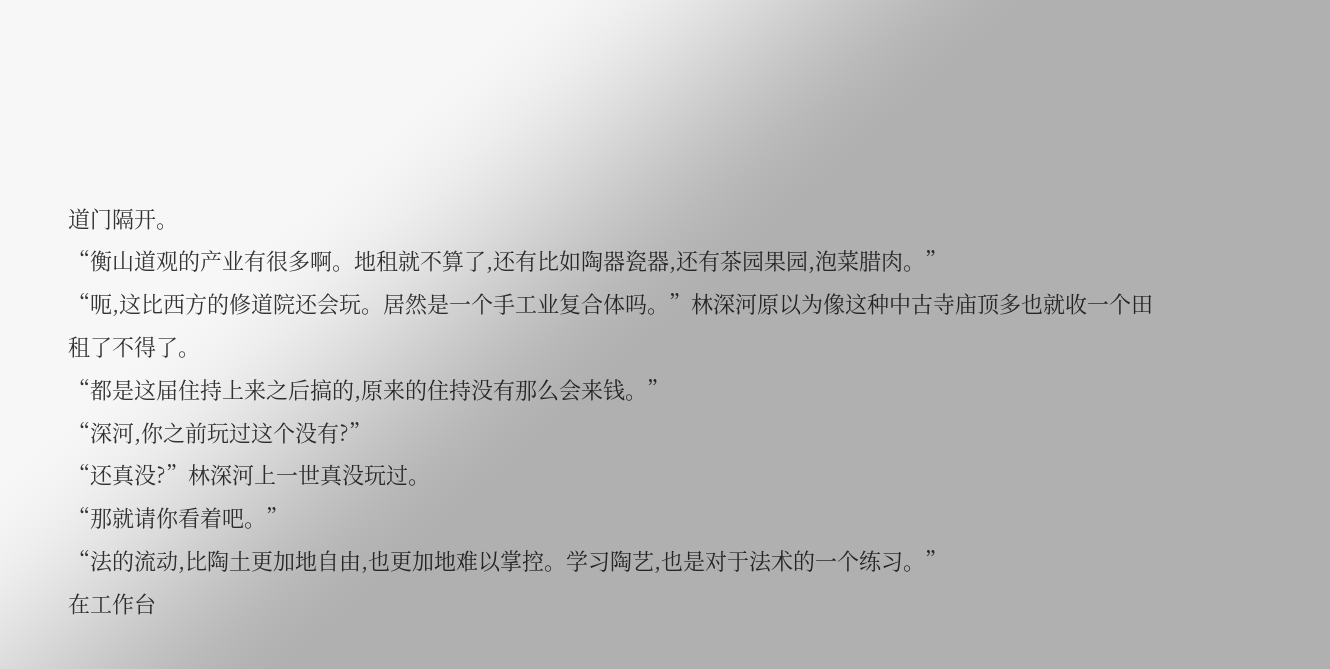道门隔开。
“衡山道观的产业有很多啊。地租就不算了,还有比如陶器瓷器,还有茶园果园,泡菜腊肉。”
“呃,这比西方的修道院还会玩。居然是一个手工业复合体吗。”林深河原以为像这种中古寺庙顶多也就收一个田租了不得了。
“都是这届住持上来之后搞的,原来的住持没有那么会来钱。”
“深河,你之前玩过这个没有?”
“还真没?”林深河上一世真没玩过。
“那就请你看着吧。”
“法的流动,比陶土更加地自由,也更加地难以掌控。学习陶艺,也是对于法术的一个练习。”
在工作台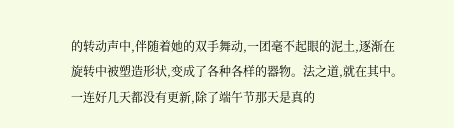的转动声中,伴随着她的双手舞动,一团毫不起眼的泥土,逐渐在旋转中被塑造形状,变成了各种各样的器物。法之道,就在其中。
一连好几天都没有更新,除了端午节那天是真的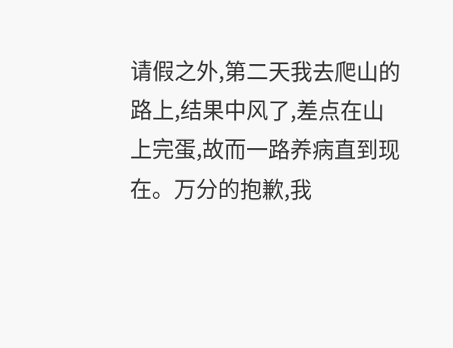请假之外,第二天我去爬山的路上,结果中风了,差点在山上完蛋,故而一路养病直到现在。万分的抱歉,我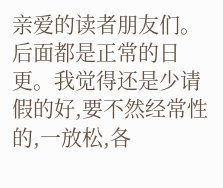亲爱的读者朋友们。后面都是正常的日更。我觉得还是少请假的好,要不然经常性的,一放松,各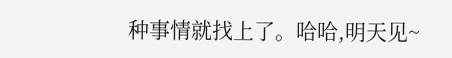种事情就找上了。哈哈,明天见~